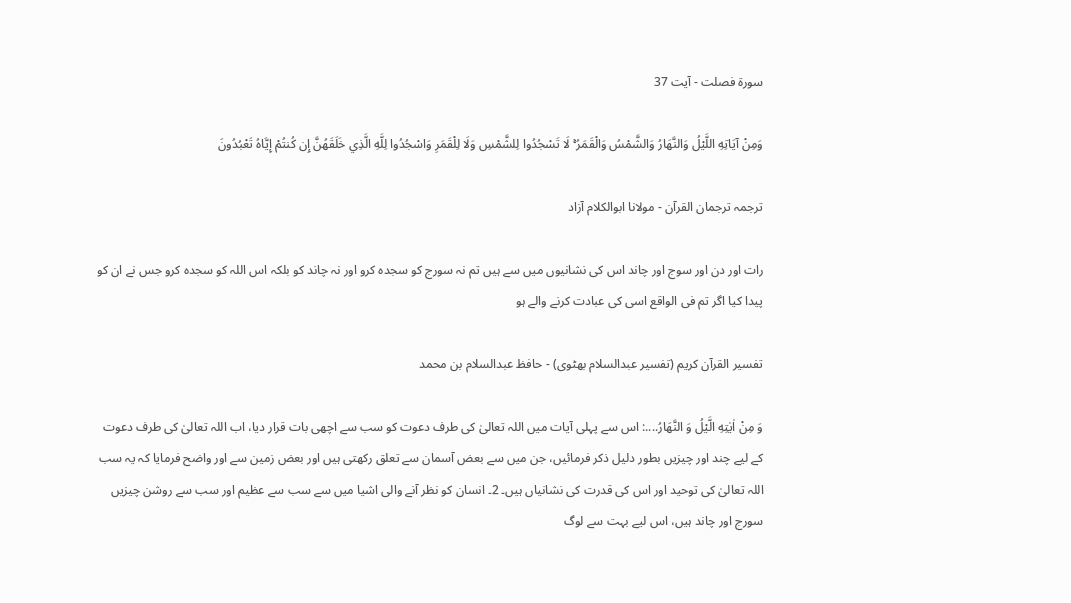سورة فصلت - آیت 37

وَمِنْ آيَاتِهِ اللَّيْلُ وَالنَّهَارُ وَالشَّمْسُ وَالْقَمَرُ ۚ لَا تَسْجُدُوا لِلشَّمْسِ وَلَا لِلْقَمَرِ وَاسْجُدُوا لِلَّهِ الَّذِي خَلَقَهُنَّ إِن كُنتُمْ إِيَّاهُ تَعْبُدُونَ

ترجمہ ترجمان القرآن - مولانا ابوالکلام آزاد

رات اور دن اور سوج اور چاند اس کی نشانیوں میں سے ہیں تم نہ سورج کو سجدہ کرو اور نہ چاند کو بلکہ اس اللہ کو سجدہ کرو جس نے ان کو پیدا کیا اگر تم فی الواقع اسی کی عبادت کرنے والے ہو

تفسیر القرآن کریم (تفسیر عبدالسلام بھٹوی) - حافظ عبدالسلام بن محمد

وَ مِنْ اٰيٰتِهِ الَّيْلُ وَ النَّهَارُ....: اس سے پہلی آیات میں اللہ تعالیٰ کی طرف دعوت کو سب سے اچھی بات قرار دیا، اب اللہ تعالیٰ کی طرف دعوت کے لیے چند اور چیزیں بطور دلیل ذکر فرمائیں، جن میں سے بعض آسمان سے تعلق رکھتی ہیں اور بعض زمین سے اور واضح فرمایا کہ یہ سب اللہ تعالیٰ کی توحید اور اس کی قدرت کی نشانیاں ہیں۔ 2۔ انسان کو نظر آنے والی اشیا میں سے سب سے عظیم اور سب سے روشن چیزیں سورج اور چاند ہیں، اس لیے بہت سے لوگ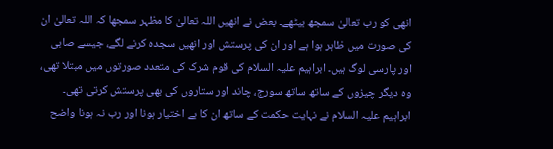انھی کو رب تعالیٰ سمجھ بیٹھے۔ بعض نے انھیں اللہ تعالیٰ کا مظہر سمجھا کہ اللہ تعالیٰ ان کی صورت میں ظاہر ہوا ہے اور ان کی پرستش اور انھیں سجدہ کرنے لگے، جیسے صابی اور پارسی لوگ ہیں۔ ابراہیم علیہ السلام کی قوم شرک کی متعدد صورتوں میں مبتلا تھی، وہ دیگر چیزوں کے ساتھ ساتھ سورج، چاند اور ستاروں کی بھی پرستش کرتی تھی۔ ابراہیم علیہ السلام نے نہایت حکمت کے ساتھ ان کا بے اختیار ہونا اور رب نہ ہونا واضح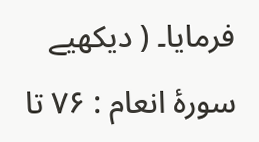فرمایا۔ ( دیکھیے سورۂ انعام : ۷۶ تا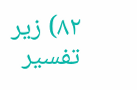۸۲) زیر تفسیر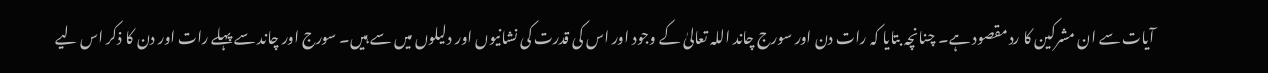آیات سے ان مشرکین کا رد مقصود ہے۔ چنانچہ بتایا کہ رات دن اور سورج چاند اللہ تعالیٰ کے وجود اور اس کی قدرت کی نشانیوں اور دلیلوں میں سے ہیں۔ سورج اور چاند سے پہلے رات اور دن کا ذکر اس لیے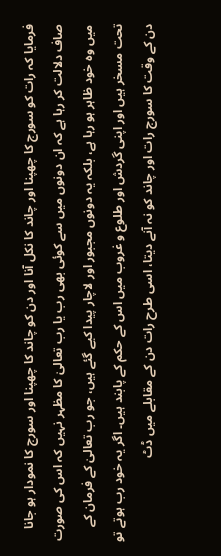فرمایا کہ رات کو سورج کا چھپنا اور چاند کا نکل آنا اور دن کو چاند کا چھپنا اور سورج کا نمودار ہو جانا صاف دلالت کر رہا ہے کہ ان دونوں میں سے کوئی بھی رب یا رب تعالیٰ کا مظہر نہیں کہ اس کی صورت میں وہ خود ظاہر ہو رہا ہے، بلکہ یہ دونوں مجبور اور لاچار پیدا کیے گئے ہیں، جو رب تعالیٰ کے فرمان کے تحت مسخر ہیں اور اپنی گردش اور طلوع و غروب میں اس کے حکم کے پابند ہیں۔ اگر یہ خود رب ہوتے تو دن کے وقت کا سورج رات اور چاند کو نہ آنے دیتا، اسی طرح رات دن کے مقابلے میں ڈٹ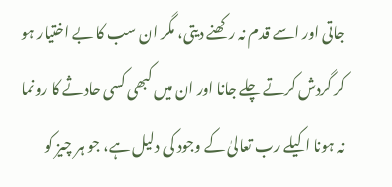جاتی اور اسے قدم نہ رکھنے دیتی، مگر ان سب کا بے اختیار ہو کر گردش کرتے چلے جانا اور ان میں کبھی کسی حادثے کا رونما نہ ہونا اکیلے رب تعالیٰ کے وجود کی دلیل ہے، جو ہر چیز کو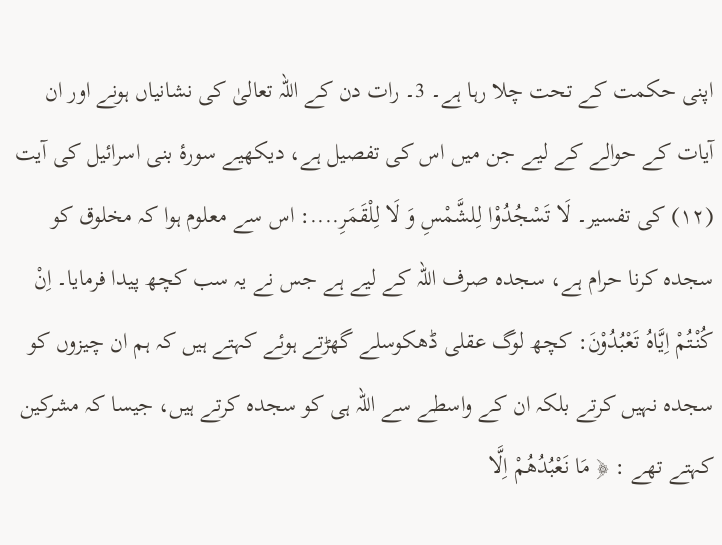اپنی حکمت کے تحت چلا رہا ہے۔ 3۔ رات دن کے اللہ تعالیٰ کی نشانیاں ہونے اور ان آیات کے حوالے کے لیے جن میں اس کی تفصیل ہے، دیکھیے سورۂ بنی اسرائیل کی آیت (۱۲) کی تفسیر۔ لَا تَسْجُدُوْا لِلشَّمْسِ وَ لَا لِلْقَمَرِ....: اس سے معلوم ہوا کہ مخلوق کو سجدہ کرنا حرام ہے، سجدہ صرف اللہ کے لیے ہے جس نے یہ سب کچھ پیدا فرمایا۔ اِنْ كُنْتُمْ اِيَّاهُ تَعْبُدُوْنَ: کچھ لوگ عقلی ڈھکوسلے گھڑتے ہوئے کہتے ہیں کہ ہم ان چیزوں کو سجدہ نہیں کرتے بلکہ ان کے واسطے سے اللہ ہی کو سجدہ کرتے ہیں، جیسا کہ مشرکین کہتے تھے : ﴿ مَا نَعْبُدُهُمْ اِلَّا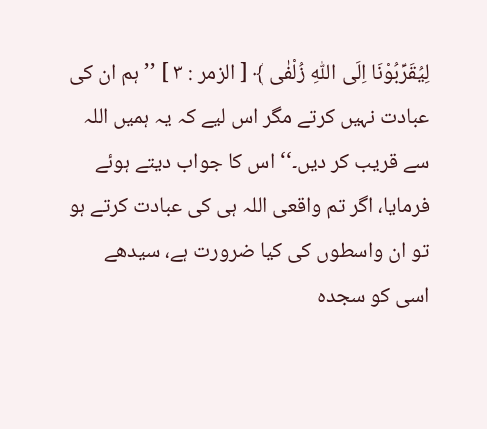لِيُقَرِّبُوْنَا اِلَى اللّٰهِ زُلْفٰى ﴾ [ الزمر : ۳ ] ’’ہم ان کی عبادت نہیں کرتے مگر اس لیے کہ یہ ہمیں اللہ سے قریب کر دیں۔‘‘ اس کا جواب دیتے ہوئے فرمایا، اگر تم واقعی اللہ ہی کی عبادت کرتے ہو تو ان واسطوں کی کیا ضرورت ہے، سیدھے اسی کو سجدہ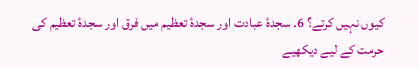کیوں نہیں کرتے؟ 6۔ سجدۂ عبادت اور سجدۂ تعظیم میں فرق اور سجدۂ تعظیم کی حرمت کے لیے دیکھیے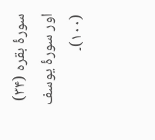سورۂ بقرہ (۳۴) اور سورۂ یوسف (۱۰۰)۔